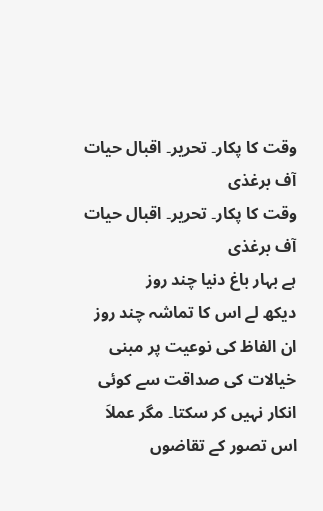وقت کا پکار۔ تحریر۔ اقبال حیات آف برغذی
وقت کا پکار۔ تحریر۔ اقبال حیات آف برغذی
ہے بہار باغ دنیا چند روز
دیکھ لے اس کا تماشہ چند روز
ان الفاظ کی نوعیت پر مبنی خیالات کی صداقت سے کوئی انکار نہیں کر سکتا۔ مگر عملاَ اس تصور کے تقاضوں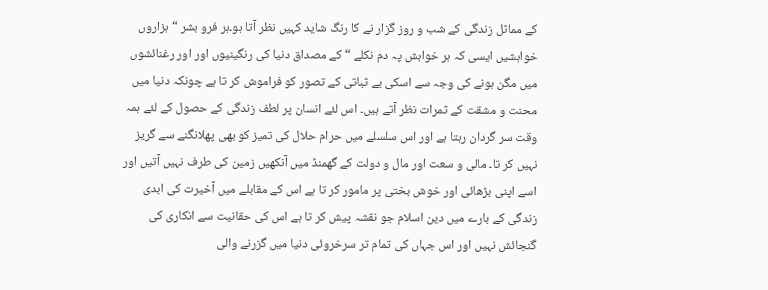کے مماثل زندگی کے شب و روز گزار نے کا رنگ شاید کہیں نظر آتا ہو۔ہر فرو بشر “ہزاروں خواہشیں ایسی کہ ہر خواہش پہ دم نکلے “کے مصداق دنیا کی رنگینیوں اور اور رغنائشوں میں مگن ہونے کی وجہ سے اسکی بے ثباتی کے تصور کو فراموش کر تا ہے چونکہ دنیا میں محنت و مشقت کے ثمرات نظر آتے ہیں۔ اس لئے انسان پر لطف زندگی کے حصول کے لئے ہمہ وقت سر گردان رہتا ہے اور اس سلسلے میں حرام حلال کی تمیز کو بھی پھلانگنے سے گریز نہیں کر تا۔ مالی و سعت اور مال و دولت کے گھمنڈ میں آنکھیں زمین کی طرف نہیں آتیں اور اسے اپنی بڑھائی اور خوش بختی پر مامور کر تا ہے اس کے مقابلے میں آخیرت کی ابدی زندگی کے بارے میں دین اسلام جو نقشہ پیش کر تا ہے اس کی حقانیت سے انکاری کی گنجائش نہیں اور اس جہاں کی تمام تر سرخروئی دنیا میں گزرنے والی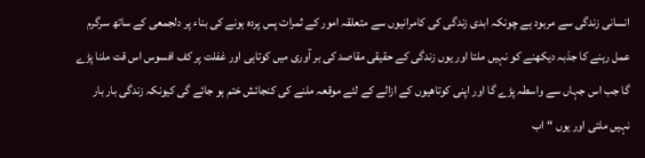انسانی زندگی سے مربود ہے چونکہ ابدی زندگی کی کامرانیوں سے متعلقہ امور کے ثمرات پس پردہ ہونے کی بناء پر دلجمعی کے ساتھ سرگرم عمل رہنے کا جذبہ دیکھنے کو نہیں ملتا اور یوں زندگی کے حقیقی مقاصد کی بر آوری میں کوتاہی اور غفلت پر کف افسوس اس قت ملنا پڑے گا جب اس جہاں سے واسطہ پڑے گا اور اپنی کوتاھیوں کے ازالے کے لئے موقعہ ملنے کی کنجائش ختم ہو جائے گی کیونکہ زندگی بار بار نہیں ملتی اور یوں “اب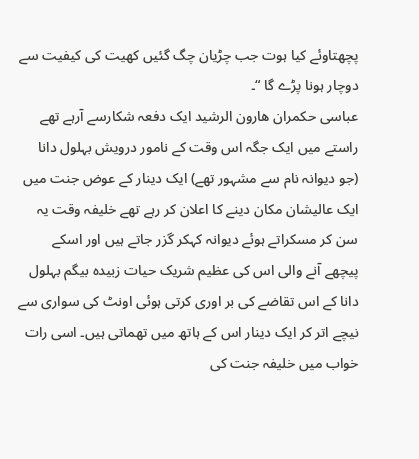پچھتاوئے کیا ہوت جب چڑیان چگ گئیں کھیت کی کیفیت سے دوچار ہونا پڑے گا “۔
عباسی حکمران ھارون الرشید ایک دفعہ شکارسے آرہے تھے راستے میں ایک جگہ اس وقت کے نامور درویش بہلول دانا (جو دیوانہ نام سے مشہور تھے) ایک دینار کے عوض جنت میں ایک عالیشان مکان دینے کا اعلان کر رہے تھے خلیفہ وقت یہ سن کر مسکراتے ہوئے دیوانہ کہکر گزر جاتے ہیں اور اسکے پیچھے آنے والی اس کی عظیم شریک حیات زبیدہ بیگم بہلول دانا کے اس تقاضے کی بر اوری کرتی ہوئی اونٹ کی سواری سے نیچے اتر کر ایک دینار اس کے ہاتھ میں تھماتی ہیں۔ اسی رات خواب میں خلیفہ جنت کی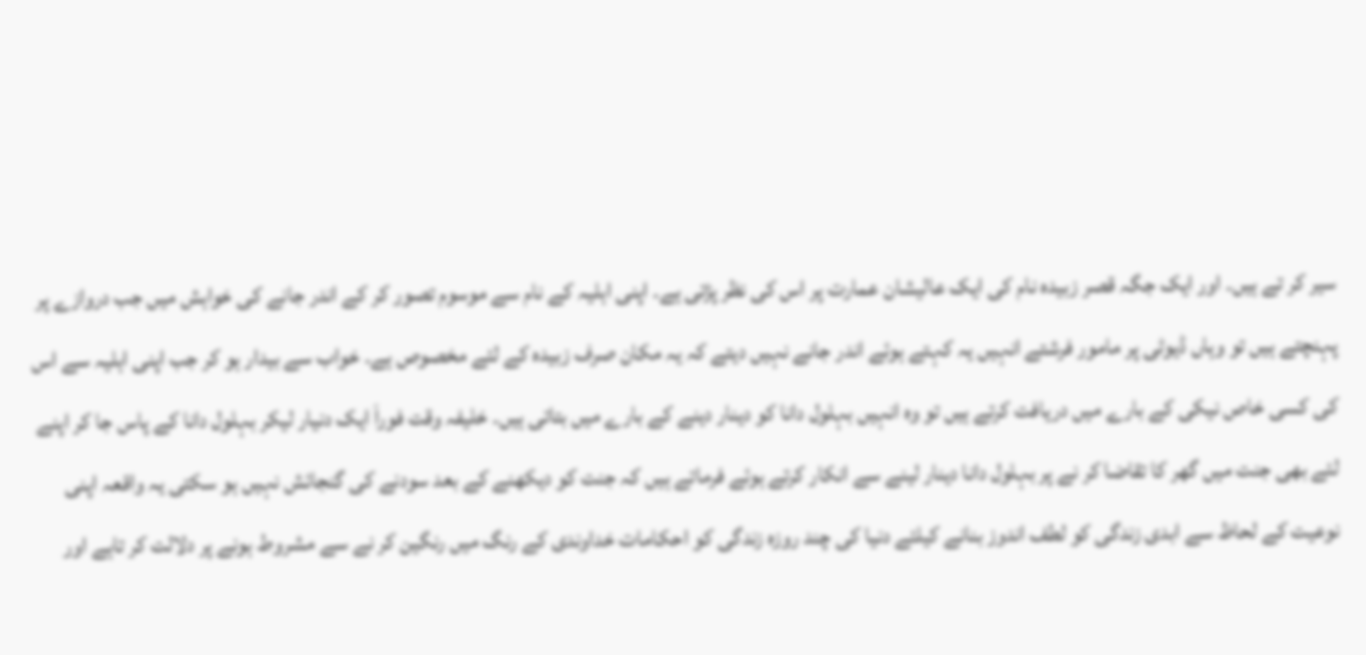سیر کر تے ہیں۔ اور ایک جگہ قصر زبیدہ نام کی ایک عالیشان عمارت پر اس کی نظر پڑتی ہے۔ اپنی اہلیہ کے نام سے موسوم تصور کر کے اندر جانے کی خواہش میں جب دروازے پر پہنچتے ہیں تو وہاں ڈیوٹی پر مامور فرشتے انہیں یہ کہتے ہوئے اندر جانے نہیں دیتے کہ یہ مکان صرف زبیدہ کے لئے مخصوص ہے۔ خواب سے بیدار ہو کر جب اپنی اہلیہ سے اس کی کسی خاص نیکی کے بارے میں دریافت کرتے ہیں تو وہ انہیں بہلول دانا کو دینار دینے کے بارے میں بتاتی ہیں۔ خلیفہ وقت فوراَ ایک دنیار لیکر بہلول دانا کے پاس جا کر اپنے لئے بھی جنت میں گھر کا تقاضا کر نے پر بہلول دانا دینار لینے سے انکار کرتے ہوئے فرماتے ہیں کہ جنت کو دیکھنے کے بعد سودنے کی گنجائش نہیں ہو سکتی یہ واقعہ اپنی نوعیت کے لحاظ سے ابدی زندگی کو لطف اندوز بنانے کیلئے دنیا کی چند روزہ زندگی کو احکامات خداوندی کے رنگ میں رنگین کر نے سے مشروط ہونے پر دلالت کر تاہے اور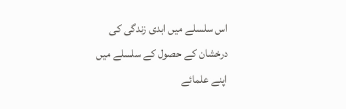اس سلسلے میں ابدی زندگی کی درخشان کے حصول کے سلسلے میں اپنے علمائے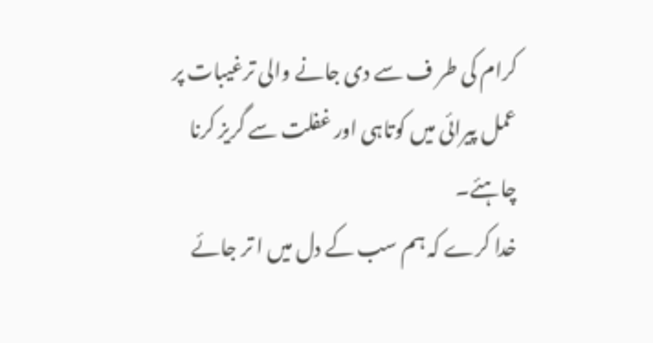کرام کی طر ف سے دی جانے والی ترغیبات پر عمل پیرائی میں کوتاہی اور غفلت سے گریز کرنا چاہئے۔
خدا کرے کہ ہم سب کے دل میں ا تر جائے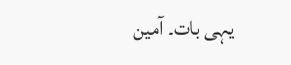یہی بات۔ آمین